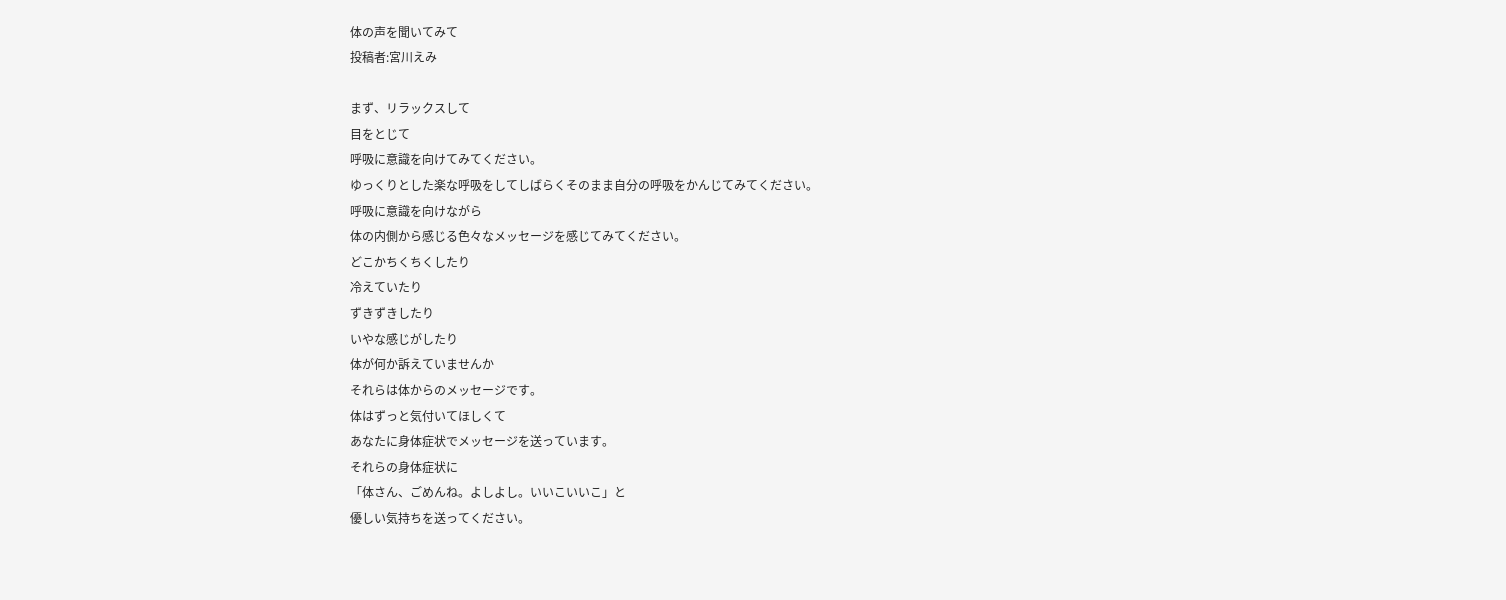体の声を聞いてみて
投稿者:宮川えみ

まず、リラックスして
目をとじて
呼吸に意識を向けてみてください。
ゆっくりとした楽な呼吸をしてしばらくそのまま自分の呼吸をかんじてみてください。
呼吸に意識を向けながら
体の内側から感じる色々なメッセージを感じてみてください。
どこかちくちくしたり
冷えていたり
ずきずきしたり
いやな感じがしたり
体が何か訴えていませんか
それらは体からのメッセージです。
体はずっと気付いてほしくて
あなたに身体症状でメッセージを送っています。
それらの身体症状に
「体さん、ごめんね。よしよし。いいこいいこ」と
優しい気持ちを送ってください。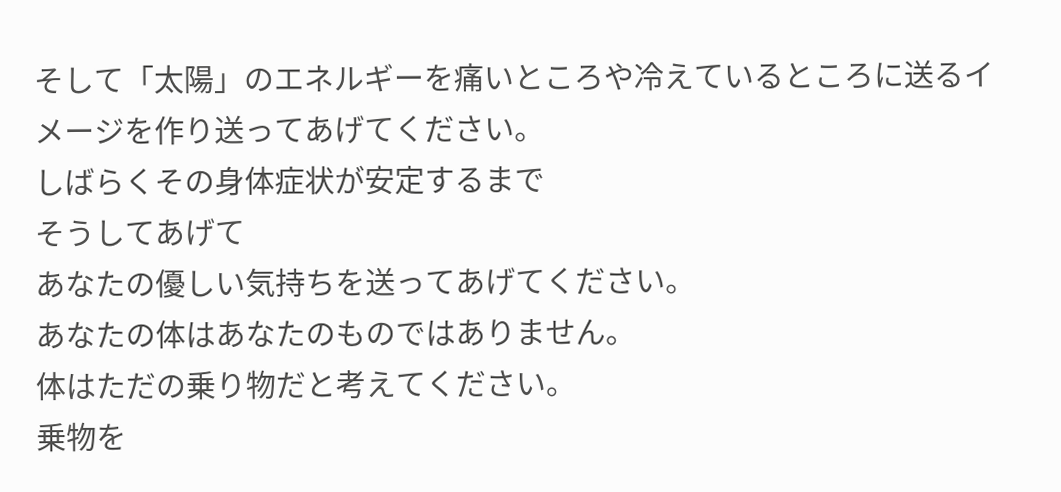そして「太陽」のエネルギーを痛いところや冷えているところに送るイメージを作り送ってあげてください。
しばらくその身体症状が安定するまで
そうしてあげて
あなたの優しい気持ちを送ってあげてください。
あなたの体はあなたのものではありません。
体はただの乗り物だと考えてください。
乗物を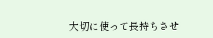大切に使って長持ちさせ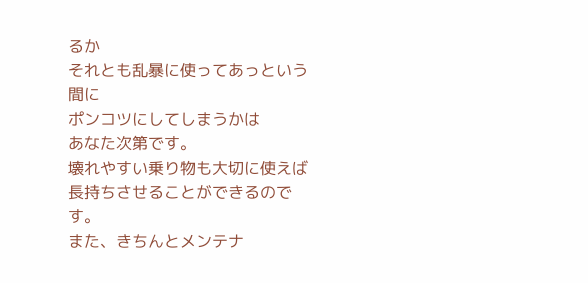るか
それとも乱暴に使ってあっという間に
ポンコツにしてしまうかは
あなた次第です。
壊れやすい乗り物も大切に使えば
長持ちさせることができるのです。
また、きちんとメンテナ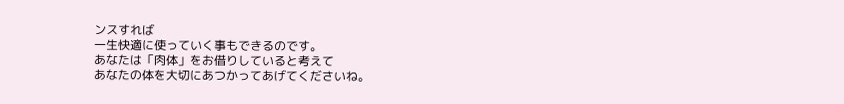ンスすれば
一生快適に使っていく事もできるのです。
あなたは「肉体」をお借りしていると考えて
あなたの体を大切にあつかってあげてくださいね。